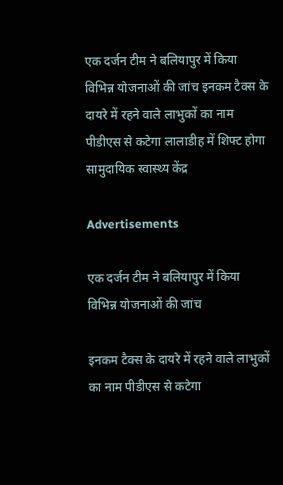एक दर्जन टीम ने बलियापुर में किया विभिन्न योजनाओं की जांच इनकम टैक्स के दायरे में रहने वाले लाभुकों का नाम पीडीएस से कटेगा लालाडीह में शिफ्ट होगा सामुदायिक स्वास्थ्य केंद्र

Advertisements

एक दर्जन टीम ने बलियापुर में किया विभिन्न योजनाओं की जांच

इनकम टैक्स के दायरे में रहने वाले लाभुकों का नाम पीडीएस से कटेगा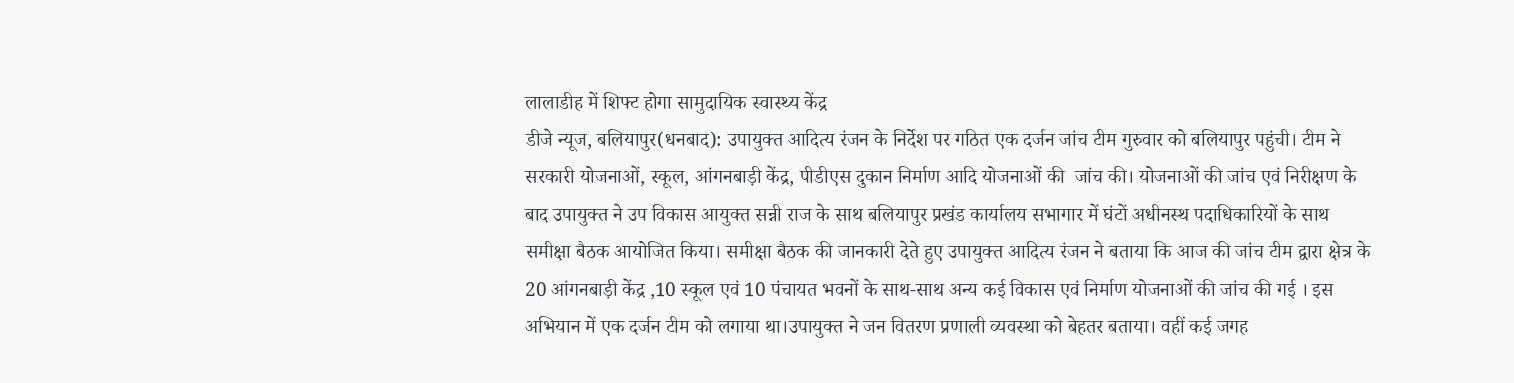लालाडीह में शिफ्ट होगा सामुदायिक स्वास्थ्य केंद्र
डीजे न्यूज, बलियापुर(धनबाद): उपायुक्त आदित्य रंजन के निर्देश पर गठित एक दर्जन जांच टीम गुरुवार को बलियापुर पहुंची। टीम ने सरकारी योजनाओं, स्कूल, आंगनबाड़ी केंद्र, पीडीएस दुकान निर्माण आदि योजनाओं की  जांच की। योजनाओं की जांच एवं निरीक्षण के बाद उपायुक्त ने उप विकास आयुक्त सन्नी राज के साथ बलियापुर प्रखंड कार्यालय सभागार में घंटों अधीनस्थ पदाधिकारियों के साथ समीक्षा बैठक आयोजित किया। समीक्षा बैठक की जानकारी देते हुए उपायुक्त आदित्य रंजन ने बताया कि आज की जांच टीम द्वारा क्षेत्र के 20 आंगनबाड़ी केंद्र ,10 स्कूल एवं 10 पंचायत भवनों के साथ-साथ अन्य कई विकास एवं निर्माण योजनाओं की जांच की गई । इस अभियान में एक दर्जन टीम को लगाया था।उपायुक्त ने जन वितरण प्रणाली व्यवस्था को बेहतर बताया। वहीं कई जगह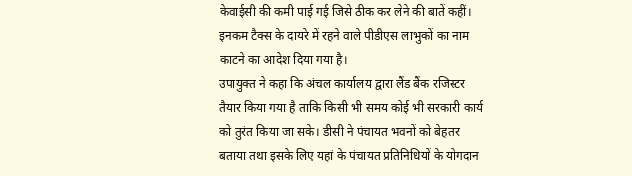केवाईसी की कमी पाई गई जिसे ठीक कर लेने की बातें कहीं। इनकम टैक्स के दायरे में रहने वाले पीडीएस लाभुकों का नाम काटने का आदेश दिया गया है।
उपायुक्त ने कहा कि अंचल कार्यालय द्वारा लैंड बैंक रजिस्टर तैयार किया गया है ताकि किसी भी समय कोई भी सरकारी कार्य को तुरंत किया जा सके। डीसी ने पंचायत भवनों को बेहतर बताया तथा इसके लिए यहां के पंचायत प्रतिनिधियों के योगदान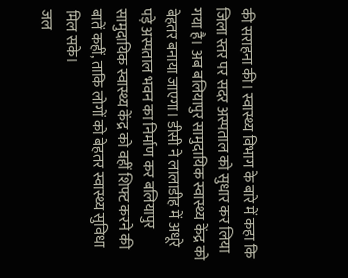की सराहना की। स्वास्थ्य विभाग के बारे में कहा कि जिला स्तर पर सदर अस्पताल को सुधार कर लिया गया है। अब बलियापुर सामुदायिक स्वास्थ्य केंद्र को बेहतर बनाया जाएगा। डीसी ने लालाडीह में अधूरे पड़े अस्पताल भवन का निर्माण कर बलियापुर सामुदायिक स्वास्थ्य केंद्र को वहीं शिफ्ट करने की बातें कहीं, ताकि लोगों को बेहतर स्वास्थ्य सुविधा मिल सके।
जल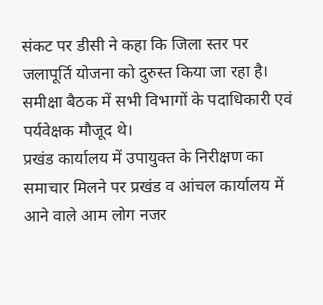संकट पर डीसी ने कहा कि जिला स्तर पर जलापूर्ति योजना को दुरुस्त किया जा रहा है। समीक्षा बैठक में सभी विभागों के पदाधिकारी एवं पर्यवेक्षक मौजूद थे।
प्रखंड कार्यालय में उपायुक्त के निरीक्षण का समाचार मिलने पर प्रखंड व आंचल कार्यालय में आने वाले आम लोग नजर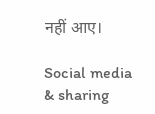नहीं आए।

Social media & sharing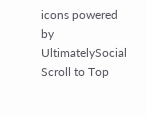icons powered by UltimatelySocial
Scroll to Top